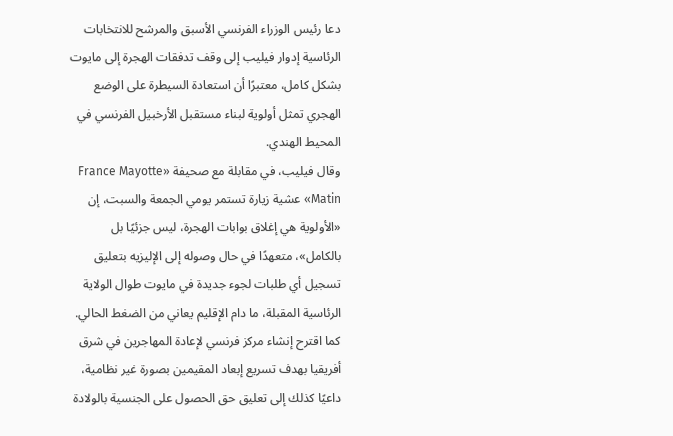دعا رئيس الوزراء الفرنسي الأسبق والمرشح للانتخابات الرئاسية إدوار فيليب إلى وقف تدفقات الهجرة إلى مايوت بشكل كامل، معتبرًا أن استعادة السيطرة على الوضع الهجري تمثل أولوية لبناء مستقبل الأرخبيل الفرنسي في المحيط الهندي.
وقال فيليب، في مقابلة مع صحيفة «France Mayotte Matin» عشية زيارة تستمر يومي الجمعة والسبت، إن «الأولوية هي إغلاق بوابات الهجرة، ليس جزئيًا بل بالكامل»، متعهدًا في حال وصوله إلى الإليزيه بتعليق تسجيل أي طلبات لجوء جديدة في مايوت طوال الولاية الرئاسية المقبلة، ما دام الإقليم يعاني من الضغط الحالي.
كما اقترح إنشاء مركز فرنسي لإعادة المهاجرين في شرق أفريقيا بهدف تسريع إبعاد المقيمين بصورة غير نظامية، داعيًا كذلك إلى تعليق حق الحصول على الجنسية بالولادة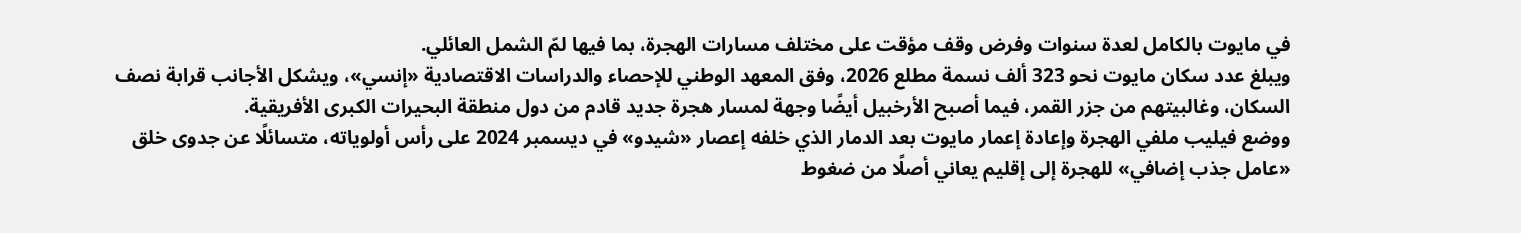في مايوت بالكامل لعدة سنوات وفرض وقف مؤقت على مختلف مسارات الهجرة، بما فيها لمّ الشمل العائلي.
ويبلغ عدد سكان مايوت نحو 323 ألف نسمة مطلع 2026، وفق المعهد الوطني للإحصاء والدراسات الاقتصادية «إنسي»، ويشكل الأجانب قرابة نصف السكان، وغالبيتهم من جزر القمر، فيما أصبح الأرخبيل أيضًا وجهة لمسار هجرة جديد قادم من دول منطقة البحيرات الكبرى الأفريقية.
ووضع فيليب ملفي الهجرة وإعادة إعمار مايوت بعد الدمار الذي خلفه إعصار «شيدو» في ديسمبر 2024 على رأس أولوياته، متسائلًا عن جدوى خلق «عامل جذب إضافي» للهجرة إلى إقليم يعاني أصلًا من ضغوط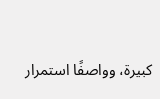كبيرة، وواصفًا استمرار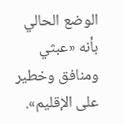الوضع الحالي بأنه «عبثي ومنافق وخطير على الإقليم».